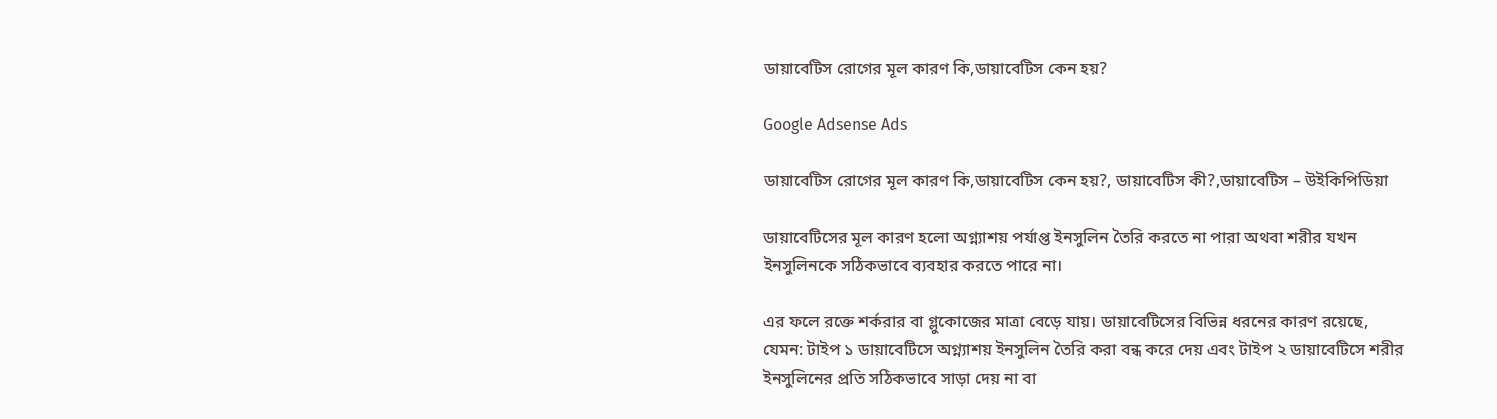ডায়াবেটিস রোগের মূল কারণ কি,ডায়াবেটিস কেন হয়?

Google Adsense Ads

ডায়াবেটিস রোগের মূল কারণ কি,ডায়াবেটিস কেন হয়?, ডায়াবেটিস কী?,ডায়াবেটিস – উইকিপিডিয়া

ডায়াবেটিসের মূল কারণ হলো অগ্ন্যাশয় পর্যাপ্ত ইনসুলিন তৈরি করতে না পারা অথবা শরীর যখন ইনসুলিনকে সঠিকভাবে ব্যবহার করতে পারে না।

এর ফলে রক্তে শর্করার বা গ্লুকোজের মাত্রা বেড়ে যায়। ডায়াবেটিসের বিভিন্ন ধরনের কারণ রয়েছে, যেমন: টাইপ ১ ডায়াবেটিসে অগ্ন্যাশয় ইনসুলিন তৈরি করা বন্ধ করে দেয় এবং টাইপ ২ ডায়াবেটিসে শরীর ইনসুলিনের প্রতি সঠিকভাবে সাড়া দেয় না বা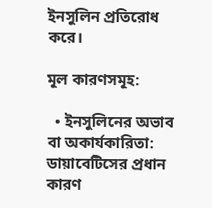ইনসুলিন প্রতিরোধ করে।

মূল কারণসমূহ:

  • ইনসুলিনের অভাব বা অকার্যকারিতা: ডায়াবেটিসের প্রধান কারণ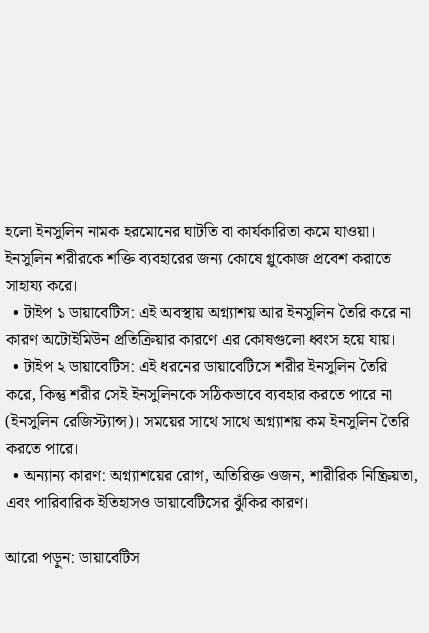হলো ইনসুলিন নামক হরমোনের ঘাটতি বা কার্যকারিতা কমে যাওয়া। ইনসুলিন শরীরকে শক্তি ব্যবহারের জন্য কোষে গ্লুকোজ প্রবেশ করাতে সাহায্য করে।
  • টাইপ ১ ডায়াবেটিস: এই অবস্থায় অগ্ন্যাশয় আর ইনসুলিন তৈরি করে না কারণ অটোইমিউন প্রতিক্রিয়ার কারণে এর কোষগুলো ধ্বংস হয়ে যায়।
  • টাইপ ২ ডায়াবেটিস: এই ধরনের ডায়াবেটিসে শরীর ইনসুলিন তৈরি করে, কিন্তু শরীর সেই ইনসুলিনকে সঠিকভাবে ব্যবহার করতে পারে না (ইনসুলিন রেজিস্ট্যান্স)। সময়ের সাথে সাথে অগ্ন্যাশয় কম ইনসুলিন তৈরি করতে পারে।
  • অন্যান্য কারণ: অগ্ন্যাশয়ের রোগ, অতিরিক্ত ওজন, শারীরিক নিষ্ক্রিয়তা, এবং পারিবারিক ইতিহাসও ডায়াবেটিসের ঝুঁকির কারণ।

আরো পড়ুন: ডায়াবেটিস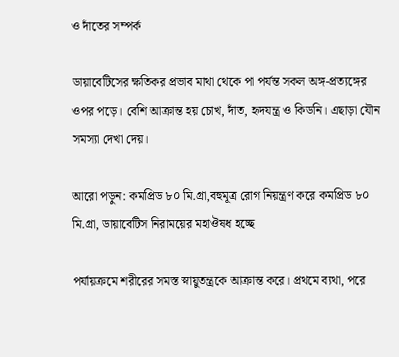ও দাঁতের সম্পর্ক

ডায়াবেটিসের ক্ষতিকর প্রভাব মাথা থেকে পা পর্যন্ত সকল অঙ্গ-প্রত্যঙ্গের ওপর পড়ে। বেশি আক্রান্ত হয় চোখ, দাঁত, হৃদযন্ত্র ও কিডনি। এছাড়া যৌন সমস্যা দেখা দেয়।

আরো পড়ুন: কমপ্রিড ৮০ মি.গ্রা,বহুমূত্র রোগ নিয়ন্ত্রণ করে কমপ্রিড ৮০ মি.গ্রা, ডায়াবেটিস নিরাময়ের মহাঔষধ হচ্ছে

পর্যায়ক্রমে শরীরের সমস্ত স্নায়ুতন্ত্রকে আক্রান্ত করে। প্রথমে ব্যথা, পরে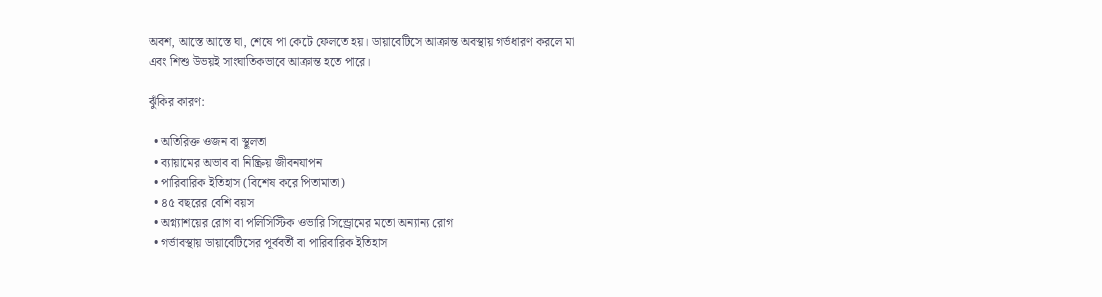অবশ, আস্তে আস্তে ঘা, শেষে পা কেটে ফেলতে হয়। ডায়াবেটিসে আক্রান্ত অবস্থায় গর্ভধারণ করলে মা এবং শিশু উভয়ই সাংঘাতিকভাবে আক্রান্ত হতে পারে।

ঝুঁকির কারণ:

  • অতিরিক্ত ওজন বা স্থূলতা
  • ব্যায়ামের অভাব বা নিষ্ক্রিয় জীবনযাপন
  • পারিবারিক ইতিহাস (বিশেষ করে পিতামাতা)
  • ৪৫ বছরের বেশি বয়স
  • অগ্ন্যাশয়ের রোগ বা পলিসিস্টিক ওভারি সিন্ড্রোমের মতো অন্যান্য রোগ
  • গর্ভাবস্থায় ডায়াবেটিসের পূর্ববর্তী বা পারিবারিক ইতিহাস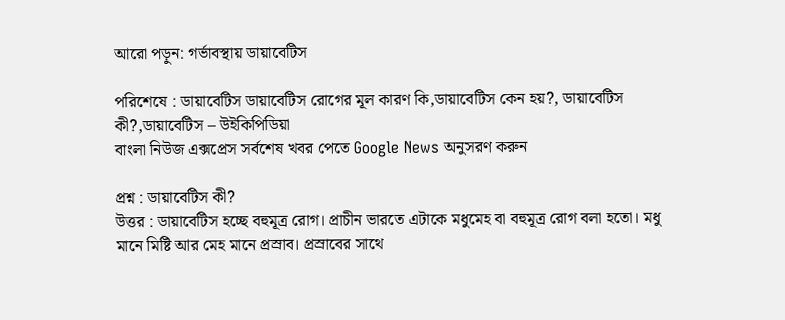আরো পড়ুন: গর্ভাবস্থায় ডায়াবেটিস

পরিশেষে : ডায়াবেটিস ডায়াবেটিস রোগের মূল কারণ কি,ডায়াবেটিস কেন হয়?, ডায়াবেটিস কী?,ডায়াবেটিস – উইকিপিডিয়া
বাংলা নিউজ এক্সপ্রেস সর্বশেষ খবর পেতে Google News অনুসরণ করুন

প্রশ্ন : ডায়াবেটিস কী?
উত্তর : ডায়াবেটিস হচ্ছে বহুমূত্র রোগ। প্রাচীন ভারতে এটাকে মধুমেহ বা বহুমূত্র রোগ বলা হতো। মধু মানে মিষ্টি আর মেহ মানে প্রস্রাব। প্রস্রাবের সাথে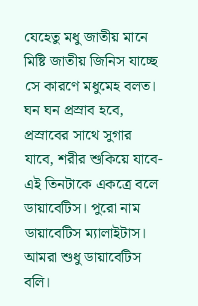যেহেতু মধু জাতীয় মানে মিষ্টি জাতীয় জিনিস যাচ্ছে সে কারণে মধুমেহ বলত। ঘন ঘন প্রস্রাব হবে, প্রস্রাবের সাথে সুগার যাবে, শরীর শুকিয়ে যাবে- এই তিনটাকে একত্রে বলে ডায়াবেটিস। পুরো নাম ডায়াবেটিস ম্যালাইটাস। আমরা শুধু ডায়াবেটিস বলি।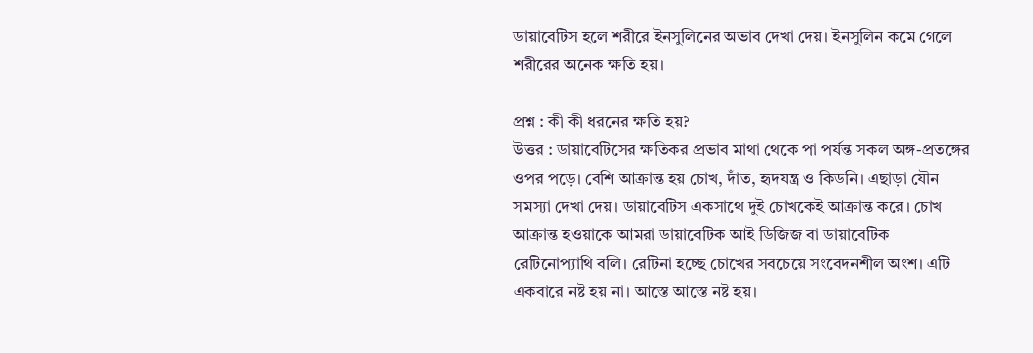ডায়াবেটিস হলে শরীরে ইনসুলিনের অভাব দেখা দেয়। ইনসুলিন কমে গেলে শরীরের অনেক ক্ষতি হয়।

প্রশ্ন : কী কী ধরনের ক্ষতি হয়?
উত্তর : ডায়াবেটিসের ক্ষতিকর প্রভাব মাথা থেকে পা পর্যন্ত সকল অঙ্গ-প্রতঙ্গের ওপর পড়ে। বেশি আক্রান্ত হয় চোখ, দাঁত, হৃদযন্ত্র ও কিডনি। এছাড়া যৌন সমস্যা দেখা দেয়। ডায়াবেটিস একসাথে দুই চোখকেই আক্রান্ত করে। চোখ আক্রান্ত হওয়াকে আমরা ডায়াবেটিক আই ডিজিজ বা ডায়াবেটিক রেটিনোপ্যাথি বলি। রেটিনা হচ্ছে চোখের সবচেয়ে সংবেদনশীল অংশ। এটি একবারে নষ্ট হয় না। আস্তে আস্তে নষ্ট হয়।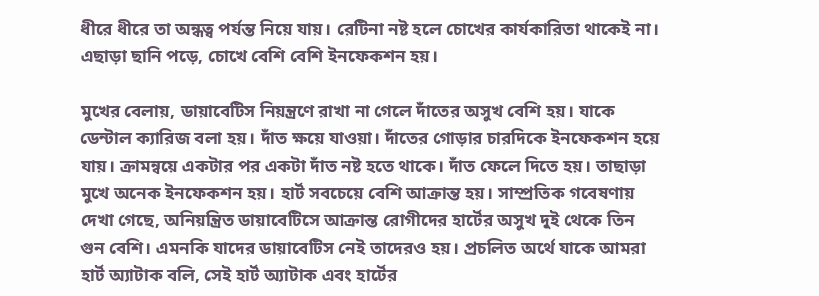ধীরে ধীরে তা অন্ধত্ব পর্যন্ত নিয়ে যায়। রেটিনা নষ্ট হলে চোখের কার্যকারিতা থাকেই না। এছাড়া ছানি পড়ে, চোখে বেশি বেশি ইনফেকশন হয়।

মুখের বেলায়, ডায়াবেটিস নিয়ন্ত্রণে রাখা না গেলে দাঁতের অসুখ বেশি হয়। যাকে ডেন্টাল ক্যারিজ বলা হয়। দাঁত ক্ষয়ে যাওয়া। দাঁতের গোড়ার চারদিকে ইনফেকশন হয়ে যায়। ক্রামন্বয়ে একটার পর একটা দাঁত নষ্ট হতে থাকে। দাঁত ফেলে দিতে হয়। তাছাড়া মুখে অনেক ইনফেকশন হয়। হার্ট সবচেয়ে বেশি আক্রান্ত হয়। সাম্প্রতিক গবেষণায় দেখা গেছে, অনিয়ন্ত্রিত ডায়াবেটিসে আক্রান্ত রোগীদের হার্টের অসুখ দুই থেকে তিন গুন বেশি। এমনকি যাদের ডায়াবেটিস নেই তাদেরও হয়। প্রচলিত অর্থে যাকে আমরা হার্ট অ্যাটাক বলি, সেই হার্ট অ্যাটাক এবং হার্টের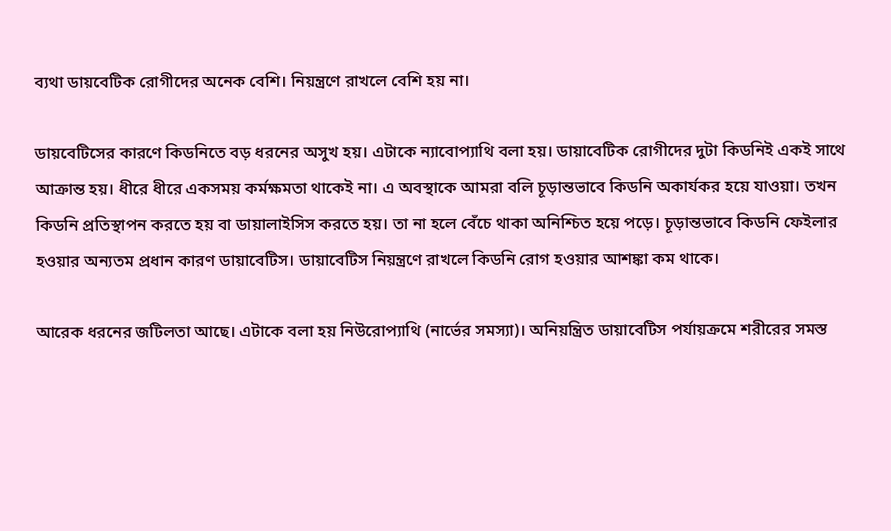ব্যথা ডায়বেটিক রোগীদের অনেক বেশি। নিয়ন্ত্রণে রাখলে বেশি হয় না।

ডায়বেটিসের কারণে কিডনিতে বড় ধরনের অসুখ হয়। এটাকে ন্যাবোপ্যাথি বলা হয়। ডায়াবেটিক রোগীদের দুটা কিডনিই একই সাথে আক্রান্ত হয়। ধীরে ধীরে একসময় কর্মক্ষমতা থাকেই না। এ অবস্থাকে আমরা বলি চূড়ান্তভাবে কিডনি অকার্যকর হয়ে যাওয়া। তখন কিডনি প্রতিস্থাপন করতে হয় বা ডায়ালাইসিস করতে হয়। তা না হলে বেঁচে থাকা অনিশ্চিত হয়ে পড়ে। চূড়ান্তভাবে কিডনি ফেইলার হওয়ার অন্যতম প্রধান কারণ ডায়াবেটিস। ডায়াবেটিস নিয়ন্ত্রণে রাখলে কিডনি রোগ হওয়ার আশঙ্কা কম থাকে।

আরেক ধরনের জটিলতা আছে। এটাকে বলা হয় নিউরোপ্যাথি (নার্ভের সমস্যা)। অনিয়ন্ত্রিত ডায়াবেটিস পর্যায়ক্রমে শরীরের সমস্ত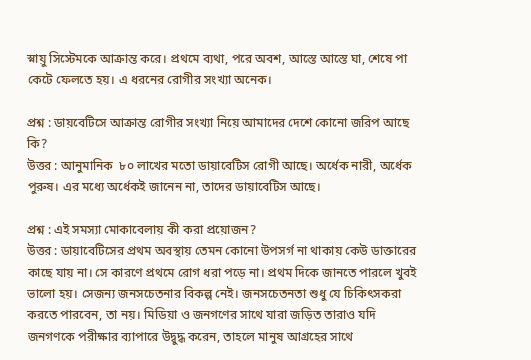স্নায়ু সিস্টেমকে আক্রান্ত করে। প্রথমে ব্যথা, পরে অবশ, আস্তে আস্তে ঘা, শেষে পা কেটে ফেলতে হয়। এ ধরনের রোগীর সংখ্যা অনেক।

প্রশ্ন : ডায়বেটিসে আক্রান্ত রোগীর সংখ্যা নিয়ে আমাদের দেশে কোনো জরিপ আছে কি?
উত্তর : আনুমানিক  ৮০ লাখের মতো ডায়াবেটিস রোগী আছে। অর্ধেক নারী, অর্ধেক পুরুষ। এর মধ্যে অর্ধেকই জানেন না, তাদের ডায়াবেটিস আছে।

প্রশ্ন : এই সমস্যা মোকাবেলায় কী করা প্রয়োজন?
উত্তর : ডায়াবেটিসের প্রথম অবস্থায় তেমন কোনো উপসর্গ না থাকায় কেউ ডাক্তারের কাছে যায় না। সে কারণে প্রথমে রোগ ধরা পড়ে না। প্রথম দিকে জানতে পারলে খুবই ভালো হয়। সেজন্য জনসচেতনার বিকল্প নেই। জনসচেতনতা শুধু যে চিকিৎসকরা করতে পারবেন, তা নয়। মিডিয়া ও জনগণের সাথে যারা জড়িত তারাও যদি জনগণকে পরীক্ষার ব্যাপারে উদ্বুদ্ধ করেন, তাহলে মানুষ আগ্রহের সাথে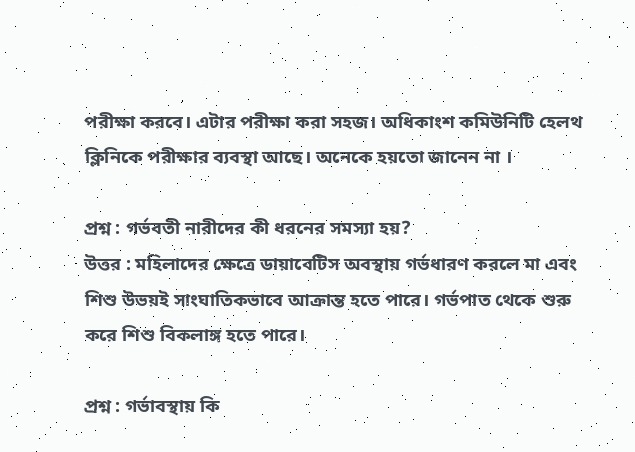পরীক্ষা করবে। এটার পরীক্ষা করা সহজ। অধিকাংশ কমিউনিটি হেলথ ক্লিনিকে পরীক্ষার ব্যবস্থা আছে। অনেকে হয়তো জানেন না ।

প্রশ্ন : গর্ভবতী নারীদের কী ধরনের সমস্যা হয়?
উত্তর : মহিলাদের ক্ষেত্রে ডায়াবেটিস অবস্থায় গর্ভধারণ করলে মা এবং শিশু উভয়ই সাংঘাতিকভাবে আক্রান্ত হতে পারে। গর্ভপাত থেকে শুরু করে শিশু বিকলাঙ্গ হতে পারে।

প্রশ্ন : গর্ভাবস্থায় কি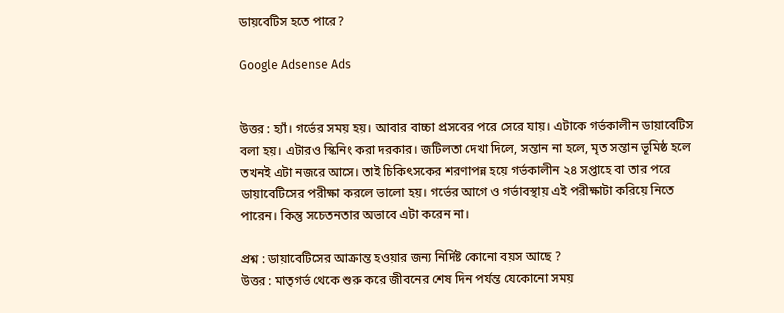ডায়বেটিস হতে পারে?

Google Adsense Ads


উত্তর : হ্যাঁ। গর্ভের সময় হয়। আবার বাচ্চা প্রসবের পরে সেরে যায়। এটাকে গর্ভকালীন ডায়াবেটিস বলা হয়। এটারও স্কিনিং করা দরকার। জটিলতা দেখা দিলে, সন্তান না হলে, মৃত সন্তান ভূমিষ্ঠ হলে তখনই এটা নজরে আসে। তাই চিকিৎসকের শরণাপন্ন হয়ে গর্ভকালীন ২৪ সপ্তাহে বা তার পরে ডায়াবেটিসের পরীক্ষা করলে ভালো হয়। গর্ভের আগে ও গর্ভাবস্থায় এই পরীক্ষাটা করিয়ে নিতে পারেন। কিন্তু সচেতনতার অভাবে এটা করেন না।

প্রশ্ন : ডায়াবেটিসের আক্রান্ত হওয়ার জন্য নির্দিষ্ট কোনো বয়স আছে ?
উত্তর : মাতৃগর্ভ থেকে শুরু করে জীবনের শেষ দিন পর্যন্ত যেকোনো সময়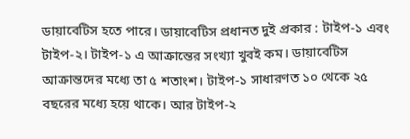ডায়াবেটিস হতে পারে। ডায়াবেটিস প্রধানত দুই প্রকার : টাইপ-১ এবং টাইপ-২। টাইপ-১ এ আক্রান্তের সংখ্যা খুবই কম। ডায়াবেটিস আক্রান্তদের মধ্যে তা ৫ শতাংশ। টাইপ-১ সাধারণত ১০ থেকে ২৫ বছরের মধ্যে হয়ে থাকে। আর টাইপ-২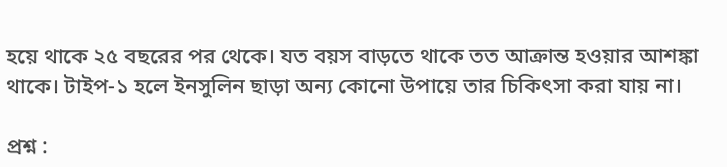হয়ে থাকে ২৫ বছরের পর থেকে। যত বয়স বাড়তে থাকে তত আক্রান্ত হওয়ার আশঙ্কা থাকে। টাইপ-১ হলে ইনসুলিন ছাড়া অন্য কোনো উপায়ে তার চিকিৎসা করা যায় না।

প্রশ্ন :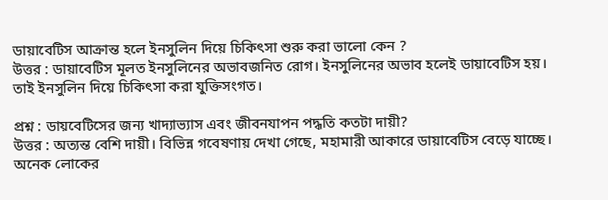ডায়াবেটিস আক্রান্ত হলে ইনসুলিন দিয়ে চিকিৎসা শুরু করা ভালো কেন ?
উত্তর : ডায়াবেটিস মূলত ইনসুলিনের অভাবজনিত রোগ। ইনসুলিনের অভাব হলেই ডায়াবেটিস হয়। তাই ইনসুলিন দিয়ে চিকিৎসা করা যুক্তিসংগত।

প্রশ্ন : ডায়বেটিসের জন্য খাদ্যাভ্যাস এবং জীবনযাপন পদ্ধতি কতটা দায়ী?
উত্তর : অত্যন্ত বেশি দায়ী। বিভিন্ন গবেষণায় দেখা গেছে, মহামারী আকারে ডায়াবেটিস বেড়ে যাচ্ছে। অনেক লোকের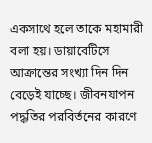একসাথে হলে তাকে মহামারী বলা হয়। ডায়াবেটিসে আক্রান্তের সংখ্যা দিন দিন বেড়েই যাচ্ছে। জীবনযাপন পদ্ধতির পরবির্তনের কারণে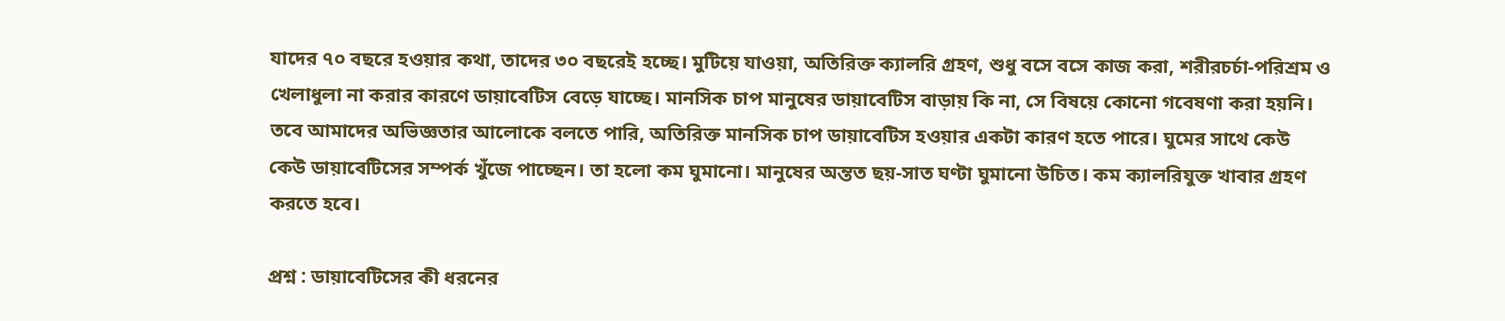যাদের ৭০ বছরে হওয়ার কথা, তাদের ৩০ বছরেই হচ্ছে। মুটিয়ে যাওয়া, অতিরিক্ত ক্যালরি গ্রহণ, শুধু বসে বসে কাজ করা, শরীরচর্চা-পরিশ্রম ও খেলাধুলা না করার কারণে ডায়াবেটিস বেড়ে যাচ্ছে। মানসিক চাপ মানুষের ডায়াবেটিস বাড়ায় কি না, সে বিষয়ে কোনো গবেষণা করা হয়নি। তবে আমাদের অভিজ্ঞতার আলোকে বলতে পারি, অতিরিক্ত মানসিক চাপ ডায়াবেটিস হওয়ার একটা কারণ হতে পারে। ঘুমের সাথে কেউ কেউ ডায়াবেটিসের সম্পর্ক খুঁজে পাচ্ছেন। তা হলো কম ঘুমানো। মানুষের অন্তত ছয়-সাত ঘণ্টা ঘুমানো উচিত। কম ক্যালরিযুক্ত খাবার গ্রহণ করতে হবে।

প্রশ্ন : ডায়াবেটিসের কী ধরনের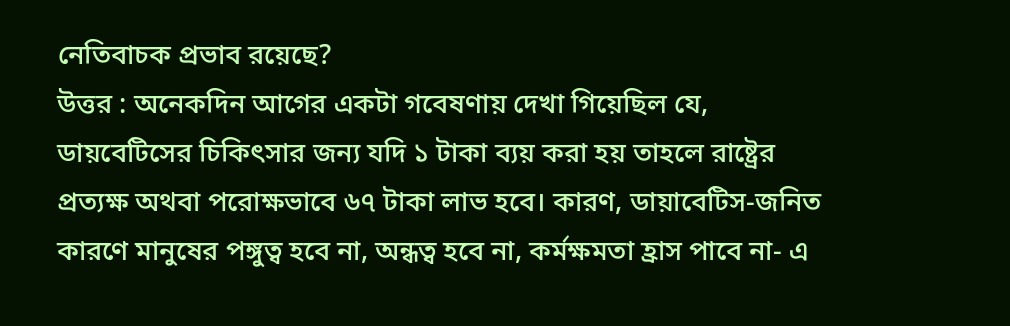নেতিবাচক প্রভাব রয়েছে?
উত্তর : অনেকদিন আগের একটা গবেষণায় দেখা গিয়েছিল যে, ডায়বেটিসের চিকিৎসার জন্য যদি ১ টাকা ব্যয় করা হয় তাহলে রাষ্ট্রের প্রত্যক্ষ অথবা পরোক্ষভাবে ৬৭ টাকা লাভ হবে। কারণ, ডায়াবেটিস-জনিত কারণে মানুষের পঙ্গুত্ব হবে না, অন্ধত্ব হবে না, কর্মক্ষমতা হ্রাস পাবে না- এ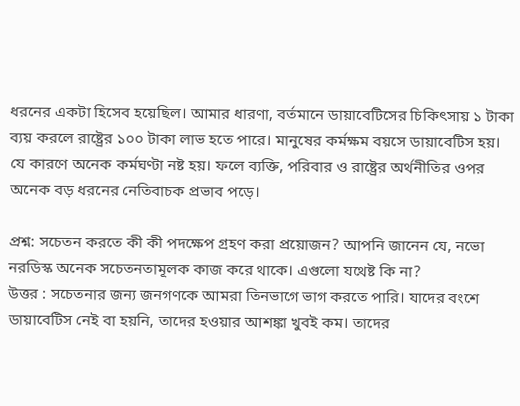ধরনের একটা হিসেব হয়েছিল। আমার ধারণা, বর্তমানে ডায়াবেটিসের চিকিৎসায় ১ টাকা ব্যয় করলে রাষ্ট্রের ১০০ টাকা লাভ হতে পারে। মানুষের কর্মক্ষম বয়সে ডায়াবেটিস হয়। যে কারণে অনেক কর্মঘণ্টা নষ্ট হয়। ফলে ব্যক্তি, পরিবার ও রাষ্ট্রের অর্থনীতির ওপর অনেক বড় ধরনের নেতিবাচক প্রভাব পড়ে।

প্রশ্ন: সচেতন করতে কী কী পদক্ষেপ গ্রহণ করা প্রয়োজন? আপনি জানেন যে, নভো নরডিস্ক অনেক সচেতনতামূলক কাজ করে থাকে। এগুলো যথেষ্ট কি না?
উত্তর : সচেতনার জন্য জনগণকে আমরা তিনভাগে ভাগ করতে পারি। যাদের বংশে ডায়াবেটিস নেই বা হয়নি, তাদের হওয়ার আশঙ্কা খুবই কম। তাদের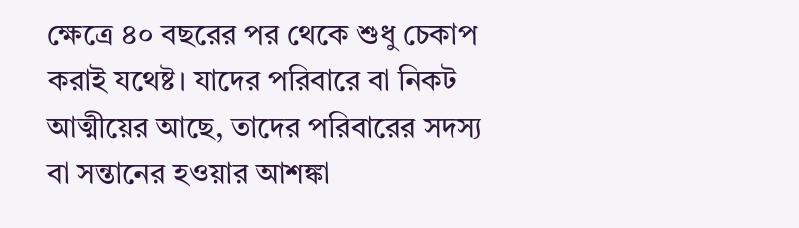ক্ষেত্রে ৪০ বছরের পর থেকে শুধু চেকাপ করাই যথেষ্ট। যাদের পরিবারে বা নিকট আত্মীয়ের আছে, তাদের পরিবারের সদস্য বা সন্তানের হওয়ার আশঙ্কা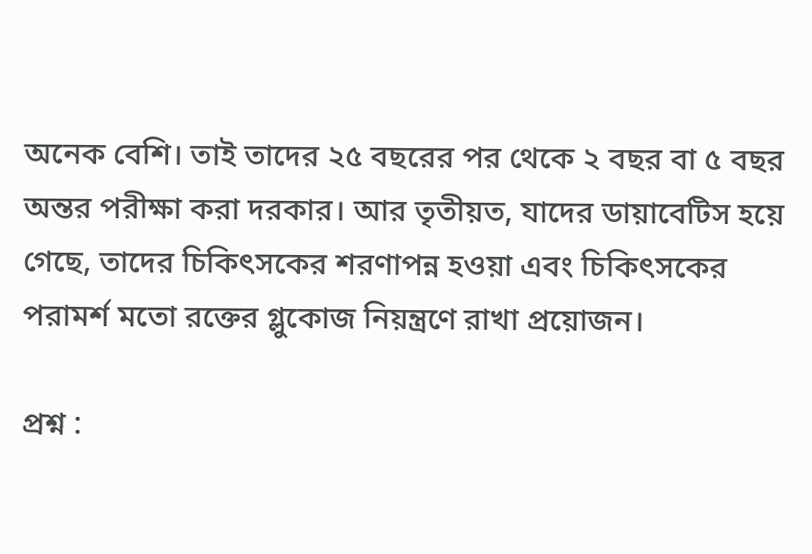অনেক বেশি। তাই তাদের ২৫ বছরের পর থেকে ২ বছর বা ৫ বছর অন্তর পরীক্ষা করা দরকার। আর তৃতীয়ত, যাদের ডায়াবেটিস হয়ে গেছে, তাদের চিকিৎসকের শরণাপন্ন হওয়া এবং চিকিৎসকের পরামর্শ মতো রক্তের গ্লুকোজ নিয়ন্ত্রণে রাখা প্রয়োজন।

প্রশ্ন :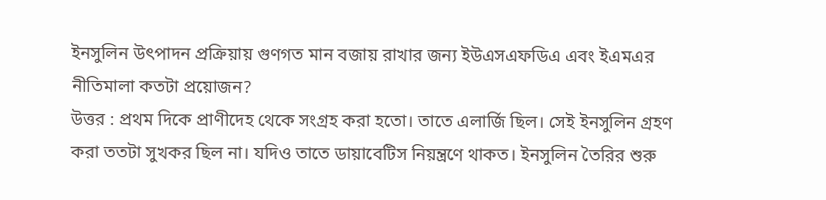ইনসুলিন উৎপাদন প্রক্রিয়ায় গুণগত মান বজায় রাখার জন্য ইউএসএফডিএ এবং ইএমএর নীতিমালা কতটা প্রয়োজন?
উত্তর : প্রথম দিকে প্রাণীদেহ থেকে সংগ্রহ করা হতো। তাতে এলার্জি ছিল। সেই ইনসুলিন গ্রহণ করা ততটা সুখকর ছিল না। যদিও তাতে ডায়াবেটিস নিয়ন্ত্রণে থাকত। ইনসুলিন তৈরির শুরু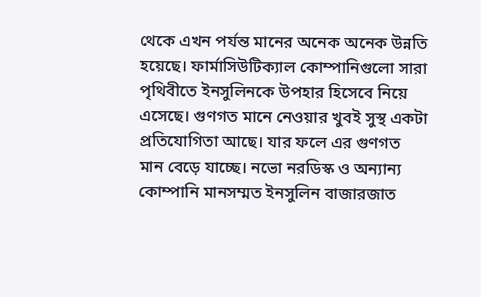থেকে এখন পর্যন্ত মানের অনেক অনেক উন্নতি হয়েছে। ফার্মাসিউটিক্যাল কোম্পানিগুলো সারা পৃথিবীতে ইনসুলিনকে উপহার হিসেবে নিয়ে এসেছে। গুণগত মানে নেওয়ার খুবই সুস্থ একটা প্রতিযোগিতা আছে। যার ফলে এর গুণগত মান বেড়ে যাচ্ছে। নভো নরডিস্ক ও অন্যান্য কোম্পানি মানসম্মত ইনসুলিন বাজারজাত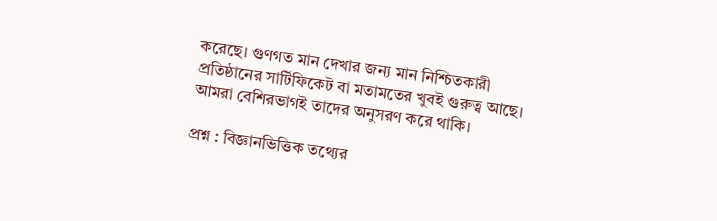করেছে। গুণগত মান দেখার জন্য মান নিশ্চিতকারী প্রতিষ্ঠানের সার্টিফিকেট বা মতামতের খুবই গুরুত্ব আছে। আমরা বেশিরভাগই তাদের অনুসরণ করে থাকি।

প্রশ্ন : বিজ্ঞানভিত্তিক তথ্যের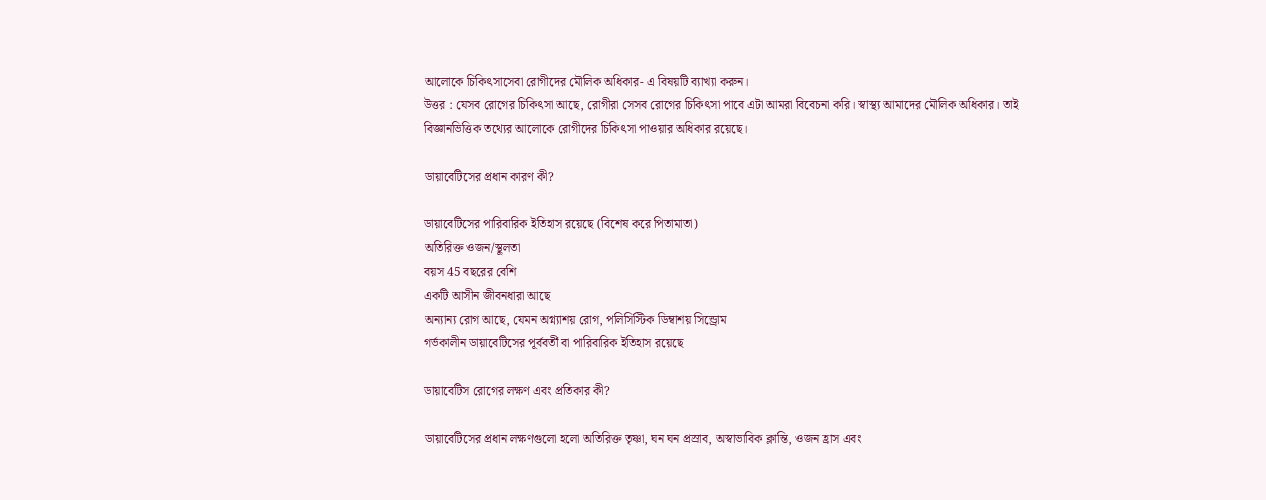আলোকে চিকিৎসাসেবা রোগীদের মৌলিক অধিকার- এ বিষয়টি ব্যাখ্যা করুন।
উত্তর : যেসব রোগের চিকিৎসা আছে, রোগীরা সেসব রোগের চিকিৎসা পাবে এটা আমরা বিবেচনা করি। স্বাস্থ্য আমাদের মৌলিক অধিকার। তাই বিজ্ঞানভিত্তিক তথ্যের আলোকে রোগীদের চিকিৎসা পাওয়ার অধিকার রয়েছে।

ডায়াবেটিসের প্রধান কারণ কী?

ডায়াবেটিসের পারিবারিক ইতিহাস রয়েছে (বিশেষ করে পিতামাতা)
অতিরিক্ত ওজন/স্থূলতা
বয়স 45 বছরের বেশি
একটি আসীন জীবনধারা আছে
অন্যান্য রোগ আছে, যেমন অগ্ন্যাশয় রোগ, পলিসিস্টিক ডিম্বাশয় সিন্ড্রোম
গর্ভকালীন ডায়াবেটিসের পূর্ববর্তী বা পারিবারিক ইতিহাস রয়েছে

ডায়াবেটিস রোগের লক্ষণ এবং প্রতিকার কী?

ডায়াবেটিসের প্রধান লক্ষণগুলো হলো অতিরিক্ত তৃষ্ণা, ঘন ঘন প্রস্রাব, অস্বাভাবিক ক্লান্তি, ওজন হ্রাস এবং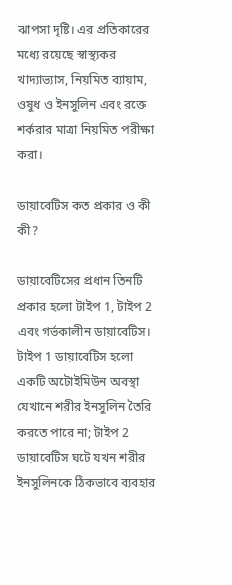ঝাপসা দৃষ্টি। এর প্রতিকারের মধ্যে রয়েছে স্বাস্থ্যকর খাদ্যাভ্যাস, নিয়মিত ব্যায়াম, ওষুধ ও ইনসুলিন এবং রক্তে শর্করার মাত্রা নিয়মিত পরীক্ষা করা।

ডায়াবেটিস কত প্রকার ও কী কী?

ডায়াবেটিসের প্রধান তিনটি প্রকার হলো টাইপ 1, টাইপ 2 এবং গর্ভকালীন ডায়াবেটিস। টাইপ 1 ডায়াবেটিস হলো একটি অটোইমিউন অবস্থা যেখানে শরীর ইনসুলিন তৈরি করতে পারে না; টাইপ 2 ডায়াবেটিস ঘটে যখন শরীর ইনসুলিনকে ঠিকভাবে ব্যবহার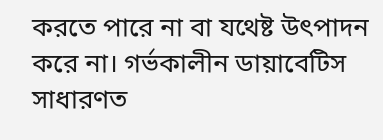করতে পারে না বা যথেষ্ট উৎপাদন করে না। গর্ভকালীন ডায়াবেটিস সাধারণত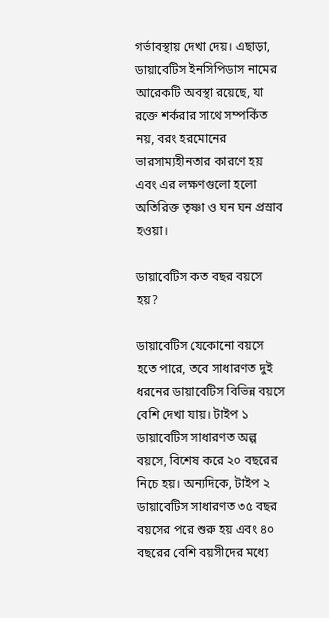গর্ভাবস্থায় দেখা দেয়। এছাড়া, ডায়াবেটিস ইনসিপিডাস নামের আরেকটি অবস্থা রয়েছে, যা রক্তে শর্করার সাথে সম্পর্কিত নয়, বরং হরমোনের ভারসাম্যহীনতার কারণে হয় এবং এর লক্ষণগুলো হলো অতিরিক্ত তৃষ্ণা ও ঘন ঘন প্রস্রাব হওয়া।

ডায়াবেটিস কত বছর বয়সে হয়?

ডায়াবেটিস যেকোনো বয়সে হতে পারে, তবে সাধারণত দুই ধরনের ডায়াবেটিস বিভিন্ন বয়সে বেশি দেখা যায়। টাইপ ১ ডায়াবেটিস সাধারণত অল্প বয়সে, বিশেষ করে ২০ বছরের নিচে হয়। অন্যদিকে, টাইপ ২ ডায়াবেটিস সাধারণত ৩৫ বছর বয়সের পরে শুরু হয় এবং ৪০ বছরের বেশি বয়সীদের মধ্যে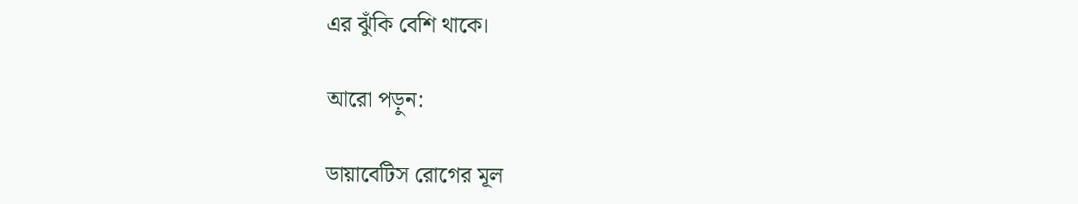এর ঝুঁকি বেশি থাকে।

আরো পড়ুন:

ডায়াবেটিস রোগের মূল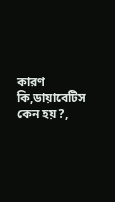কারণ কি,ডায়াবেটিস কেন হয়?,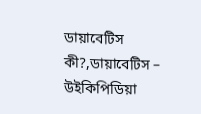ডায়াবেটিস কী?,ডায়াবেটিস – উইকিপিডিয়া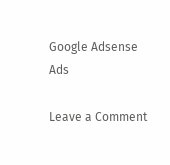Google Adsense Ads

Leave a Comment